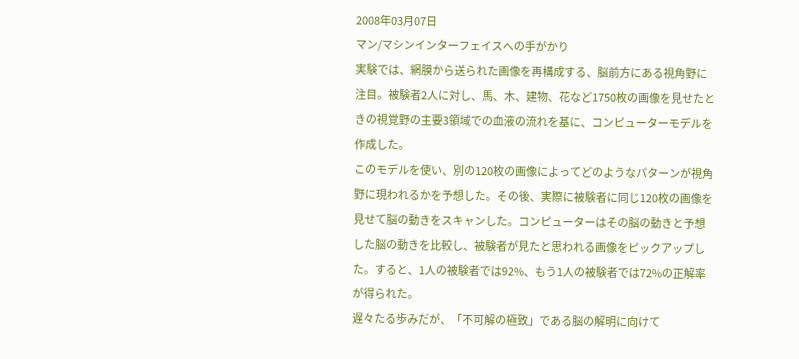2008年03月07日
マン/マシンインターフェイスへの手がかり
実験では、網膜から送られた画像を再構成する、脳前方にある視角野に注目。被験者2人に対し、馬、木、建物、花など1750枚の画像を見せたときの視覚野の主要3領域での血液の流れを基に、コンピューターモデルを作成した。
このモデルを使い、別の120枚の画像によってどのようなパターンが視角野に現われるかを予想した。その後、実際に被験者に同じ120枚の画像を見せて脳の動きをスキャンした。コンピューターはその脳の動きと予想した脳の動きを比較し、被験者が見たと思われる画像をピックアップした。すると、1人の被験者では92%、もう1人の被験者では72%の正解率が得られた。
遅々たる歩みだが、「不可解の極致」である脳の解明に向けて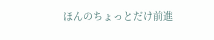ほんのちょっとだけ前進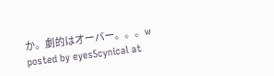か。劇的はオーバー。。。w
posted by eyes5cynical at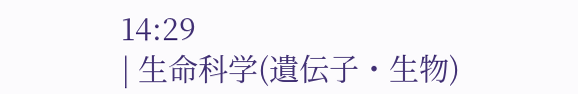14:29
| 生命科学(遺伝子・生物)